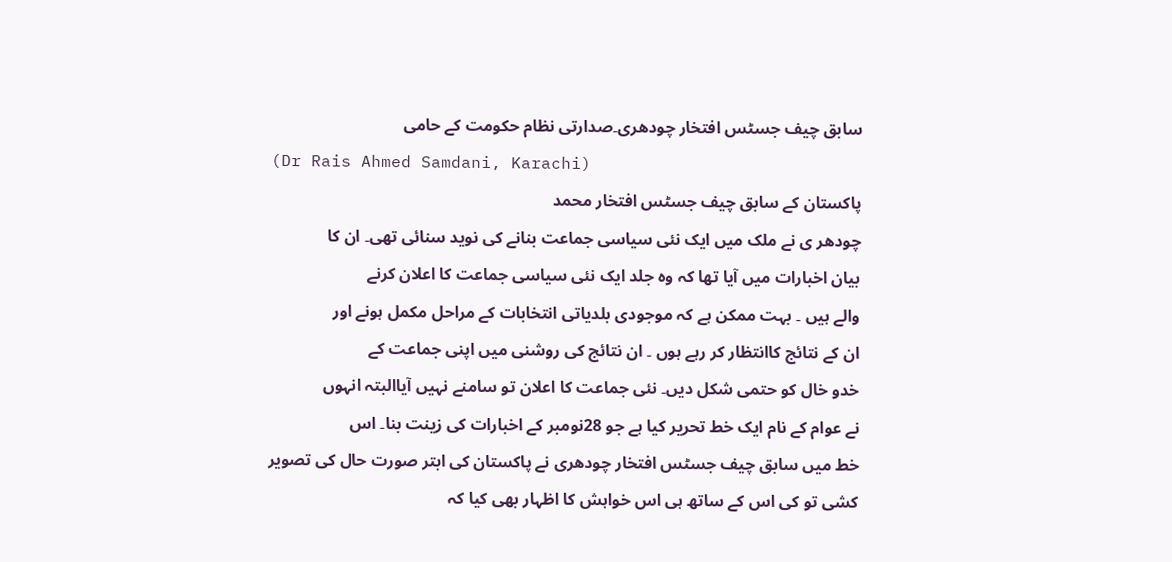سابق چیف جسٹس افتخار چودھری۔صدارتی نظام حکومت کے حامی
(Dr Rais Ahmed Samdani, Karachi)
پاکستان کے سابق چیف جسٹس افتخار محمد
چودھر ی نے ملک میں ایک نئی سیاسی جماعت بنانے کی نوید سنائی تھی۔ ان کا
بیان اخبارات میں آیا تھا کہ وہ جلد ایک نئی سیاسی جماعت کا اعلان کرنے
والے ہیں ۔ بہت ممکن ہے کہ موجودی بلدیاتی انتخابات کے مراحل مکمل ہونے اور
ان کے نتائج کاانتظار کر رہے ہوں ۔ ان نتائج کی روشنی میں اپنی جماعت کے
خدو خال کو حتمی شکل دیں۔ نئی جماعت کا اعلان تو سامنے نہیں آیاالبتہ انہوں
نے عوام کے نام ایک خط تحریر کیا ہے جو 28نومبر کے اخبارات کی زینت بنا۔ اس
خط میں سابق چیف جسٹس افتخار چودھری نے پاکستان کی ابتر صورت حال کی تصویر
کشی تو کی اس کے ساتھ ہی اس خواہش کا اظہار بھی کیا کہ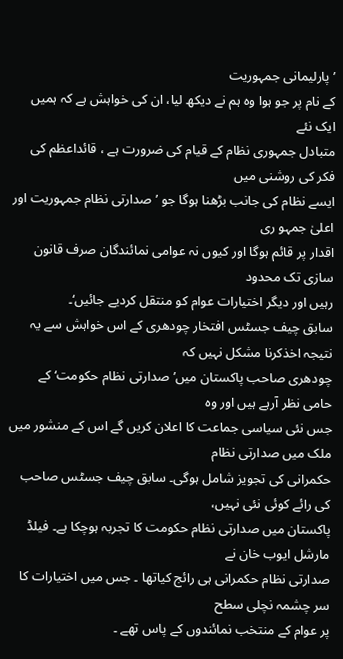’پارلیمانی جمہوریت
کے نام پر جو ہوا وہ ہم نے دیکھ لیا، ان کی خواہش ہے کہ ہمیں ایک نئے
متبادل جمہوری نظام کے قیام کی ضرورت ہے ، قائداعظم کی فکر کی روشنی میں
ایسے نظام کی جانب بڑھنا ہوگا جو ’صدارتی نظام جمہوریت اور اعلیٰ جمہو ری
اقدار پر قائم ہوگا اور کیوں نہ عوامی نمائندگان صرف قانون سازی تک محدود
رہیں اور دیگر اختیارات عوام کو منتقل کردیے جائیں‘۔
سابق چیف جسٹس افتخار چودھری کے اس خواہش سے یہ نتیجہ اخذکرنا مشکل نہیں کہ
چودھری صاحب پاکستان میں’ صدارتی نظام حکومت‘ کے حامی نظر آرہے ہیں اور وہ
جس نئی سیاسی جماعت کا اعلان کریں گے اس کے منشور میں ملک میں صدارتی نظام
حکمرانی کی تجویز شامل ہوگی۔ سابق چیف جسٹس صاحب کی رائے کوئی نئی نہیں،
پاکستان میں صدارتی نظام حکومت کا تجربہ ہوچکا ہے۔ فیلڈ مارشل ایوب خان نے
صدارتی نظام حکمرانی ہی رائج کیاتھا ۔ جس میں اختیارات کا سر چشمہ نچلی سطح
پر عوام کے منتخب نمائندوں کے پاس تھے ۔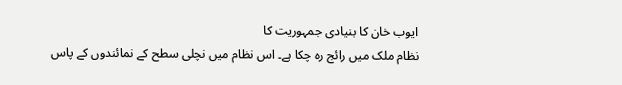ایوب خان کا بنیادی جمہوریت کا
نظام ملک میں رائج رہ چکا ہے۔ اس نظام میں نچلی سطح کے نمائندوں کے پاس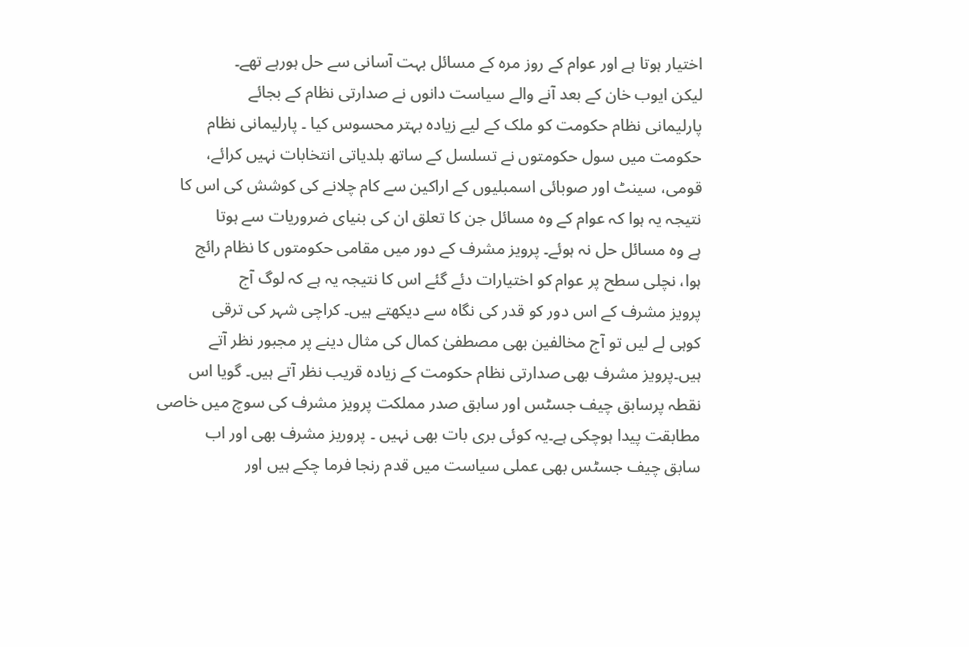اختیار ہوتا ہے اور عوام کے روز مرہ کے مسائل بہت آسانی سے حل ہورہے تھے۔
لیکن ایوب خان کے بعد آنے والے سیاست دانوں نے صدارتی نظام کے بجائے
پارلیمانی نظام حکومت کو ملک کے لیے زیادہ بہتر محسوس کیا ۔ پارلیمانی نظام
حکومت میں سول حکومتوں نے تسلسل کے ساتھ بلدیاتی انتخابات نہیں کرائے،
قومی، سینٹ اور صوبائی اسمبلیوں کے اراکین سے کام چلانے کی کوشش کی اس کا
نتیجہ یہ ہوا کہ عوام کے وہ مسائل جن کا تعلق ان کی بنیای ضروریات سے ہوتا
ہے وہ مسائل حل نہ ہوئے۔ پرویز مشرف کے دور میں مقامی حکومتوں کا نظام رائج
ہوا، نچلی سطح پر عوام کو اختیارات دئے گئے اس کا نتیجہ یہ ہے کہ لوگ آج
پرویز مشرف کے اس دور کو قدر کی نگاہ سے دیکھتے ہیں۔ کراچی شہر کی ترقی
کوہی لے لیں تو آج مخالفین بھی مصطفیٰ کمال کی مثال دینے پر مجبور نظر آتے
ہیں۔پرویز مشرف بھی صدارتی نظام حکومت کے زیادہ قریب نظر آتے ہیں۔ گویا اس
نقطہ پرسابق چیف جسٹس اور سابق صدر مملکت پرویز مشرف کی سوچ میں خاصی
مطابقت پیدا ہوچکی ہے۔یہ کوئی بری بات بھی نہیں ۔ پروریز مشرف بھی اور اب
سابق چیف جسٹس بھی عملی سیاست میں قدم رنجا فرما چکے ہیں اور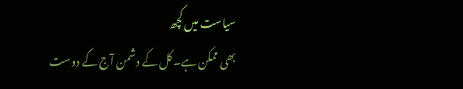سیاست میں کچھ
بھی ممکن ہے۔کل کے دشمن آج کے دوست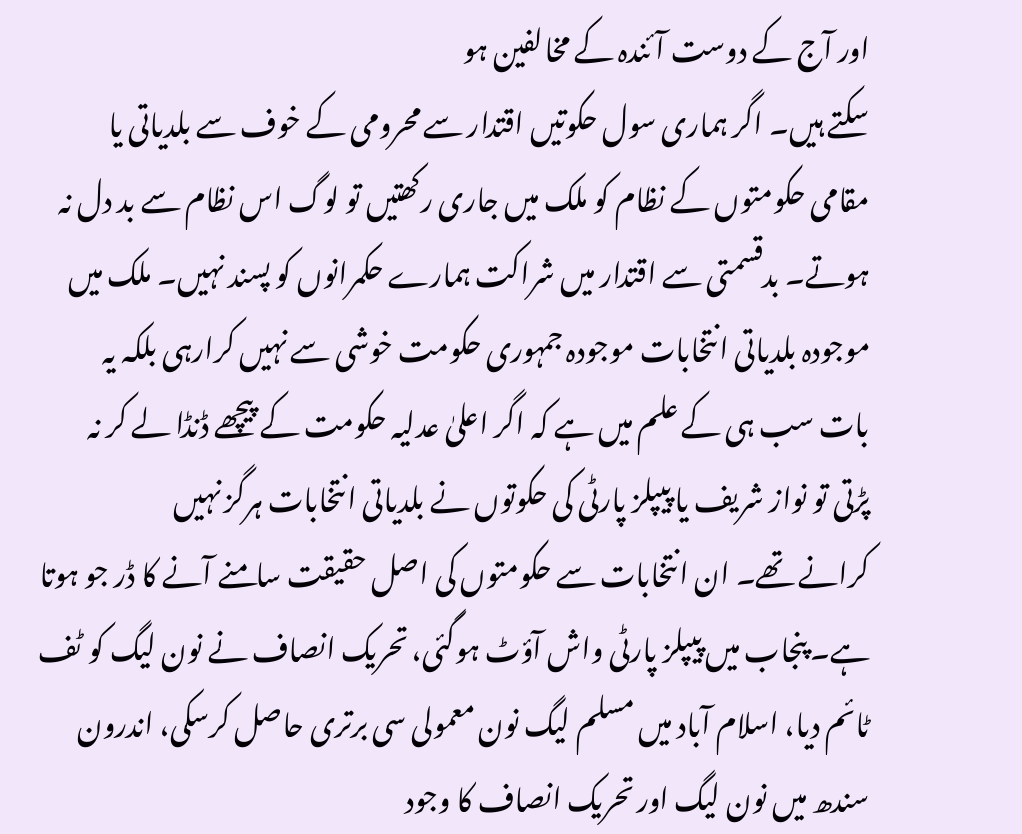اور آج کے دوست آئندہ کے مخالفین ہو
سکتے ہیں۔ اگر ہماری سول حکوتیں اقتدار سے محرومی کے خوف سے بلدیاتی یا
مقامی حکومتوں کے نظام کو ملک میں جاری رکھتیں تو لوگ اس نظام سے بد دل نہ
ہوتے۔ بدقسمتی سے اقتدار میں شراکت ہمارے حکمرانوں کو پسند نہیں۔ ملک میں
موجودہ بلدیاتی انتخابات موجودہ جمہوری حکومت خوشی سے نہیں کرارہی بلکہ یہ
بات سب ہی کے علم میں ہے کہ اگر اعلیٰ عدلیہ حکومت کے پیچھے ڈنڈا لے کر نہ
پڑتی تو نواز شریف یا پیپلز پارٹی کی حکوتوں نے بلدیاتی انتخابات ہرگز نہیں
کرانے تھے۔ ان انتخابات سے حکومتوں کی اصل حقیقت سامنے آنے کا ڈر جو ہوتا
ہے۔ پنجاب میں پیپلز پارٹی واش آؤٹ ہوگئی، تحریک انصاف نے نون لیگ کو ٹف
ٹائم دیا، اسلام آباد میں مسلم لیگ نون معمولی سی برتری حاصل کرسکی، اندرون
سندھ میں نون لیگ اور تحریک انصاف کا وجود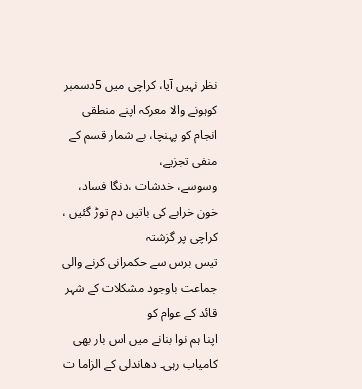نظر نہیں آیا، کراچی میں 5دسمبر
کوہونے والا معرکہ اپنے منطقی انجام کو پہنچا، بے شمار قسم کے منفی تجزیے،
وسوسے، خدشات ،دنگا فساد، خون خرابے کی باتیں دم توڑ گئیں ، کراچی پر گزشتہ
تیس برس سے حکمرانی کرنے والی جماعت باوجود مشکلات کے شہر قائد کے عوام کو
اپنا ہم نوا بنانے میں اس بار بھی کامیاب رہی۔ دھاندلی کے الزاما ت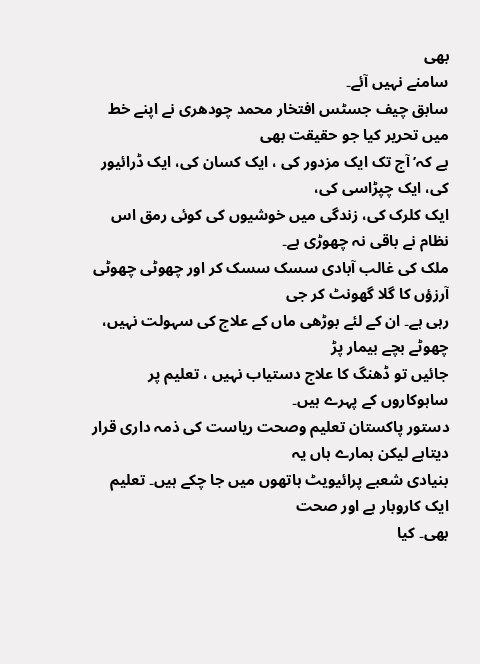بھی
سامنے نہیں آئے۔
سابق چیف جسٹس افتخار محمد چودھری نے اپنے خط میں تحریر کیا جو حقیقت بھی
ہے کہ’ آج تک ایک مزدور کی ، ایک کسان کی، ایک ڈرائیور کی، ایک چپڑاسی کی،
ایک کلرک کی، زندگی میں خوشیوں کی کوئی رمق اس نظام نے باقی نہ چھوڑی ہے۔
ملک کی غالب آبادی سسک سسک کر اور چھوٹی چھوٹی آرزؤں کا گلا گھونٹ کر جی
رہی ہے۔ ان کے لئے بوڑھی ماں کے علاج کی سہولت نہیں، چھوٹے بچے بیمار پڑ
جائیں تو ڈھنگ کا علاج دستیاب نہیں ، تعلیم پر ساہوکاروں کے پہرے ہیں۔
دستور پاکستان تعلیم وصحت ریاست کی ذمہ داری قرار دیتاہے لیکن ہمارے ہاں یہ
بنیادی شعبے پرائیویٹ ہاتھوں میں جا چکے ہیں۔ تعلیم ایک کاروبار ہے اور صحت
بھی۔ کیا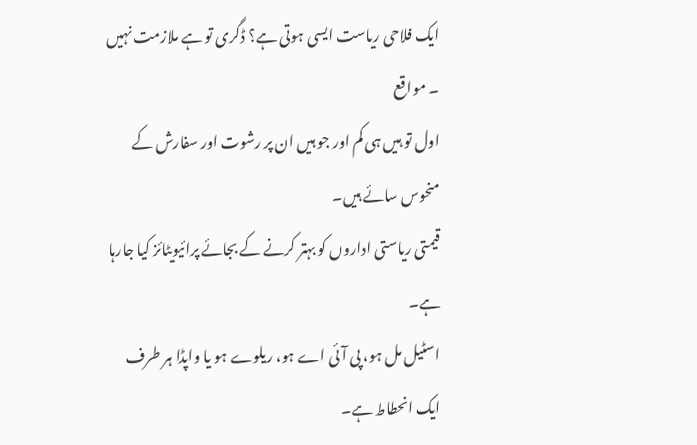ایک فلاحی ریاست ایسی ہوتی ہے؟ ڈگری تو ہے ملازمت نہیں ۔ مواقع
اول تو ہیں ہی کم اور جو ہیں ان پر رشوت اور سفارش کے منحوس سائے ہیں۔
قیمتی ریاستی اداروں کو بہتر کرنے کے بجائے پرائیویٹائز کیا جارہا ہے۔
اسٹیل مل ہو، پی آئی اے ہو، ریلوے ہو یا واپڈا ہر طرف ایک انحطاط ہے۔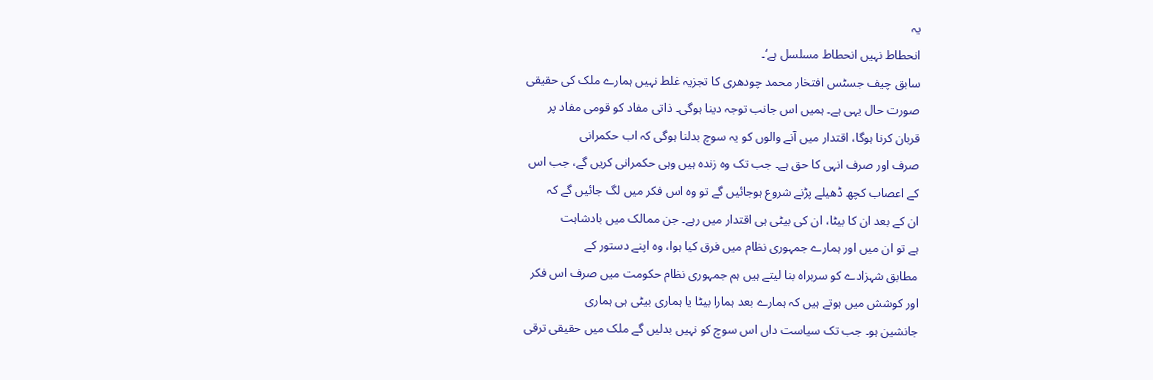یہ
انحطاط نہیں انحطاط مسلسل ہے‘۔
سابق چیف جسٹس افتخار محمد چودھری کا تجزیہ غلط نہیں ہمارے ملک کی حقیقی
صورت حال یہی ہے۔ ہمیں اس جانب توجہ دینا ہوگی۔ ذاتی مفاد کو قومی مفاد پر
قربان کرنا ہوگا، اقتدار میں آنے والوں کو یہ سوچ بدلنا ہوگی کہ اب حکمرانی
صرف اور صرف انہی کا حق ہے۔ جب تک وہ زندہ ہیں وہی حکمرانی کریں گے، جب اس
کے اعصاب کچھ ڈھیلے پڑنے شروع ہوجائیں گے تو وہ اس فکر میں لگ جائیں گے کہ
ان کے بعد ان کا بیٹا، ان کی بیٹی ہی اقتدار میں رہے۔ جن ممالک میں بادشاہت
ہے تو ان میں اور ہمارے جمہوری نظام میں فرق کیا ہوا، وہ اپنے دستور کے
مطابق شہزادے کو سربراہ بنا لیتے ہیں ہم جمہوری نظام حکومت میں صرف اس فکر
اور کوشش میں ہوتے ہیں کہ ہمارے بعد ہمارا بیٹا یا ہماری بیٹی ہی ہماری
جانشین ہو۔ جب تک سیاست داں اس سوچ کو نہیں بدلیں گے ملک میں حقیقی ترقی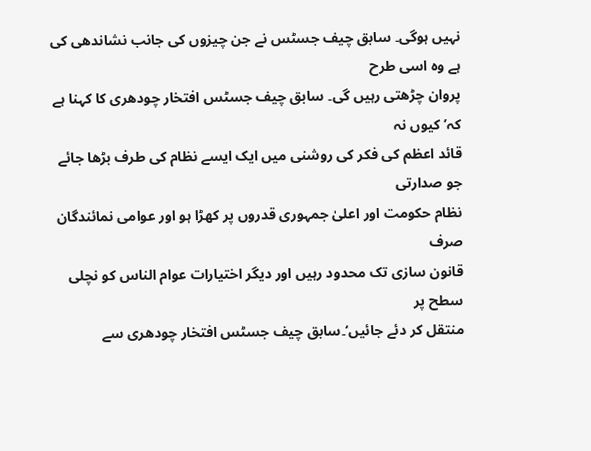نہیں ہوگی۔ سابق چیف جسٹس نے جن چیزوں کی جانب نشاندھی کی ہے وہ اسی طرح
پروان چڑھتی رہیں گی۔ سابق چیف جسٹس افتخار چودھری کا کہنا ہے کہ’ کیوں نہ
قائد اعظم کی فکر کی روشنی میں ایک ایسے نظام کی طرف بڑھا جائے جو صدارتی
نظام حکومت اور اعلیٰ جمہوری قدروں پر کھڑا ہو اور عوامی نمائندگان صرف
قانون سازی تک محدود رہیں اور دیگر اختیارات عوام الناس کو نچلی سطح پر
منتقل کر دئے جائیں‘۔سابق چیف جسٹس افتخار چودھری سے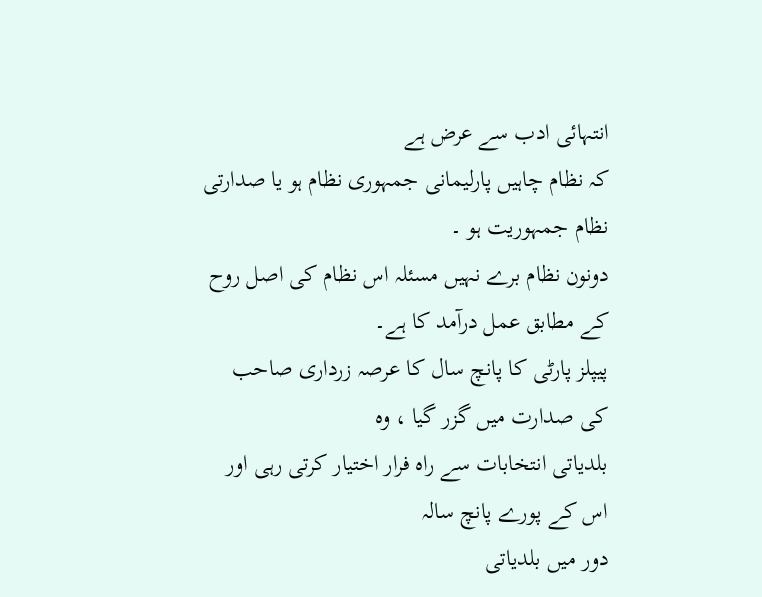انتہائی ادب سے عرض ہے
کہ نظام چاہیں پارلیمانی جمہوری نظام ہو یا صدارتی نظام جمہوریت ہو ۔
دونون نظام برے نہیں مسئلہ اس نظام کی اصل روح کے مطابق عمل درآمد کا ہے۔
پیپلز پارٹی کا پانچ سال کا عرصہ زرداری صاحب کی صدارت میں گزر گیا ، وہ
بلدیاتی انتخابات سے راہ فرار اختیار کرتی رہی اور اس کے پورے پانچ سالہ
دور میں بلدیاتی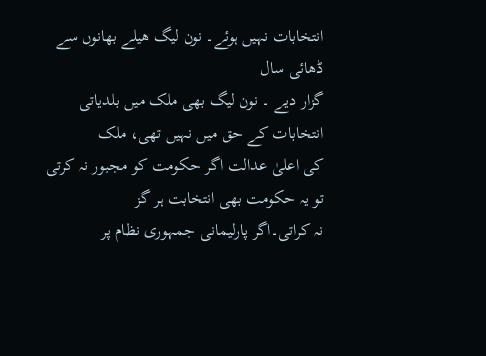انتخابات نہیں ہوئے۔ نون لیگ ھیلے بھانوں سے ڈھائی سال
گزار دیے ۔ نون لیگ بھی ملک میں بلدیاتی انتخابات کے حق میں نہیں تھی، ملک
کی اعلیٰ عدالت اگر حکومت کو مجبور نہ کرتی تو یہ حکومت بھی انتخابت ہر گز
نہ کراتی۔اگر پارلیمانی جمہوری نظام پر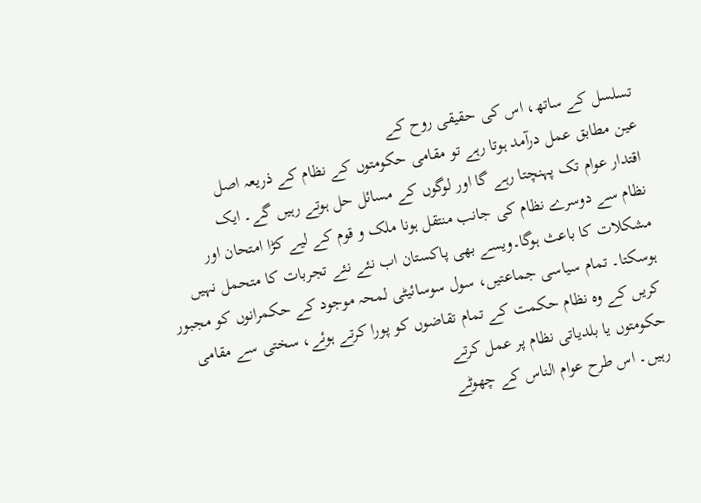تسلسل کے ساتھ، اس کی حقیقی روح کے
عین مطابق عمل درآمد ہوتا رہے تو مقامی حکومتوں کے نظام کے ذریعہ اصل
اقتدار عوام تک پہنچتا رہے گا اور لوگوں کے مسائل حل ہوتے رہیں گے۔ ایک
نظام سے دوسرے نظام کی جانب منتقل ہونا ملک و قوم کے لیے کڑا امتحان اور
مشکلات کا باعث ہوگا۔ویسے بھی پاکستان اب نئے نئے تجربات کا متحمل نہیں
ہوسکتا۔ تمام سیاسی جماعتیں، سول سوسائیٹی لمحہ موجود کے حکمرانوں کو مجبور
کریں کے وہ نظام حکمت کے تمام تقاضوں کو پورا کرتے ہوئے، سختی سے مقامی
حکومتوں یا بلدیاتی نظام پر عمل کرتے
رہیں۔ اس طرح عوام الناس کے چھوٹے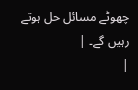چھوٹے مسائل حل ہوتے رہیں گے۔ |
|